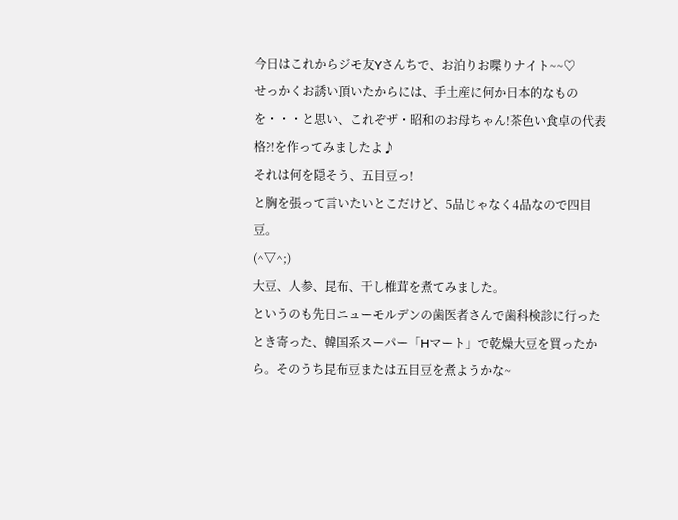今日はこれからジモ友Yさんちで、お泊りお喋りナイト~~♡
せっかくお誘い頂いたからには、手土産に何か日本的なものを・・・と思い、これぞザ・昭和のお母ちゃん!茶色い食卓の代表格?!を作ってみましたよ♪
それは何を隠そう、五目豆っ!
と胸を張って言いたいとこだけど、5品じゃなく4品なので四目豆。
(^▽^;)
大豆、人参、昆布、干し椎茸を煮てみました。
というのも先日ニューモルデンの歯医者さんで歯科検診に行ったとき寄った、韓国系スーパー「Hマート」で乾燥大豆を買ったから。そのうち昆布豆または五目豆を煮ようかな~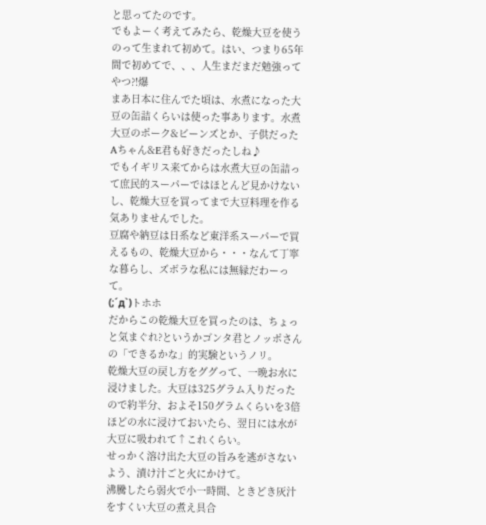と思ってたのです。
でもよーく考えてみたら、乾燥大豆を使うのって生まれて初めて。はい、つまり65年間で初めてで、、、人生まだまだ勉強ってやつ?!爆
まあ日本に住んでた頃は、水煮になった大豆の缶詰くらいは使った事あります。水煮大豆のポーク&ビーンズとか、子供だったAちゃん&E君も好きだったしね♪
でもイギリス来てからは水煮大豆の缶詰って庶民的スーパーではほとんど見かけないし、乾燥大豆を買ってまで大豆料理を作る気ありませんでした。
豆腐や納豆は日系など東洋系スーパーで買えるもの、乾燥大豆から・・・なんて丁寧な暮らし、ズボラな私には無縁だわーって。
(;´д`)トホホ
だからこの乾燥大豆を買ったのは、ちょっと気まぐれ?というかゴンタ君とノッポさんの「できるかな」的実験というノリ。
乾燥大豆の戻し方をググって、一晩お水に浸けました。大豆は325グラム入りだったので約半分、およそ150グラムくらいを3倍ほどの水に浸けておいたら、翌日には水が大豆に吸われて↑これくらい。
せっかく溶け出た大豆の旨みを逃がさないよう、漬け汁ごと火にかけて。
沸騰したら弱火で小一時間、ときどき灰汁をすくい大豆の煮え具合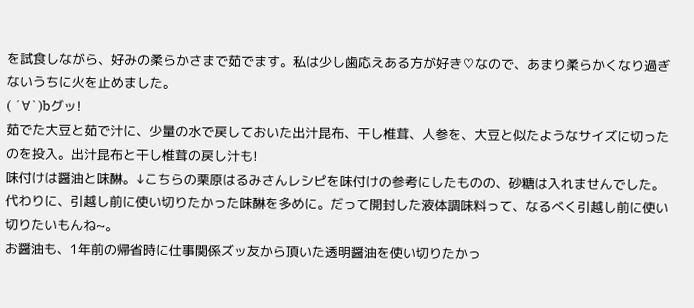を試食しながら、好みの柔らかさまで茹でます。私は少し歯応えある方が好き♡なので、あまり柔らかくなり過ぎないうちに火を止めました。
( ´∀`)bグッ!
茹でた大豆と茹で汁に、少量の水で戻しておいた出汁昆布、干し椎茸、人参を、大豆と似たようなサイズに切ったのを投入。出汁昆布と干し椎茸の戻し汁も!
味付けは醤油と味醂。↓こちらの栗原はるみさんレシピを味付けの参考にしたものの、砂糖は入れませんでした。
代わりに、引越し前に使い切りたかった味醂を多めに。だって開封した液体調味料って、なるべく引越し前に使い切りたいもんね~。
お醤油も、1年前の帰省時に仕事関係ズッ友から頂いた透明醤油を使い切りたかっ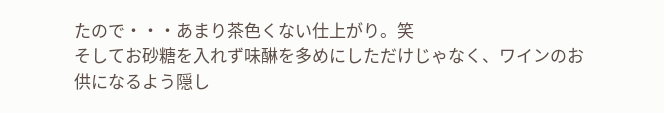たので・・・あまり茶色くない仕上がり。笑
そしてお砂糖を入れず味醂を多めにしただけじゃなく、ワインのお供になるよう隠し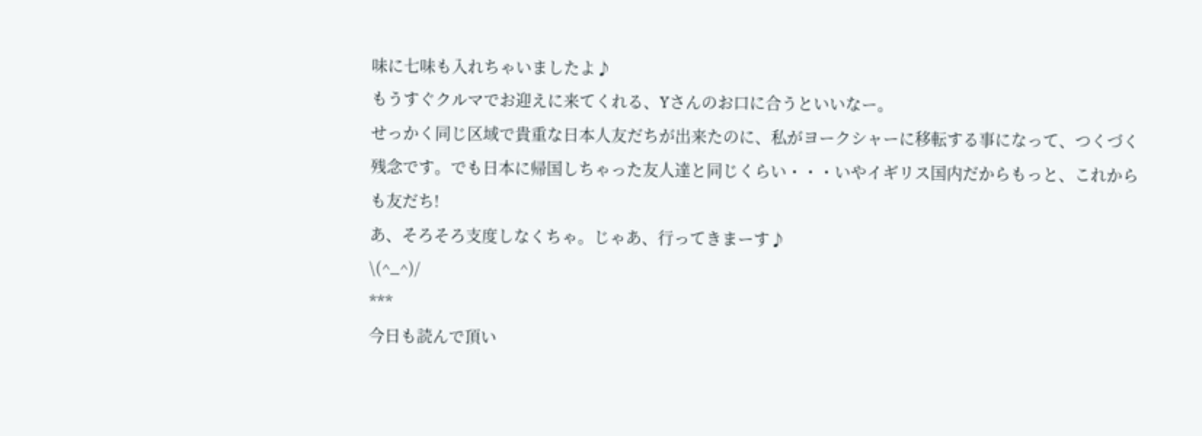味に七味も入れちゃいましたよ♪
もうすぐクルマでお迎えに来てくれる、Yさんのお口に合うといいなー。
せっかく同じ区域で貴重な日本人友だちが出来たのに、私がヨークシャーに移転する事になって、つくづく残念です。でも日本に帰国しちゃった友人達と同じくらい・・・いやイギリス国内だからもっと、これからも友だち!
あ、そろそろ支度しなくちゃ。じゃあ、行ってきまーす♪
\(^_^)/
***
今日も読んで頂い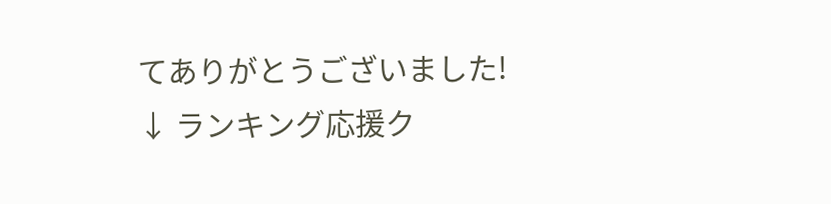てありがとうございました!
↓ ランキング応援ク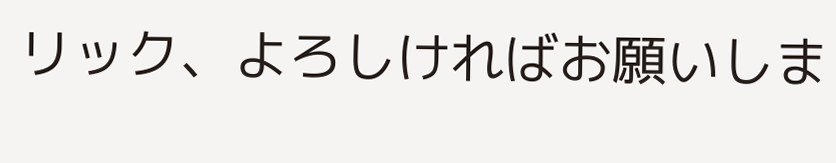リック、よろしければお願いしま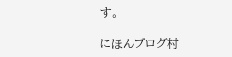す。

にほんブログ村